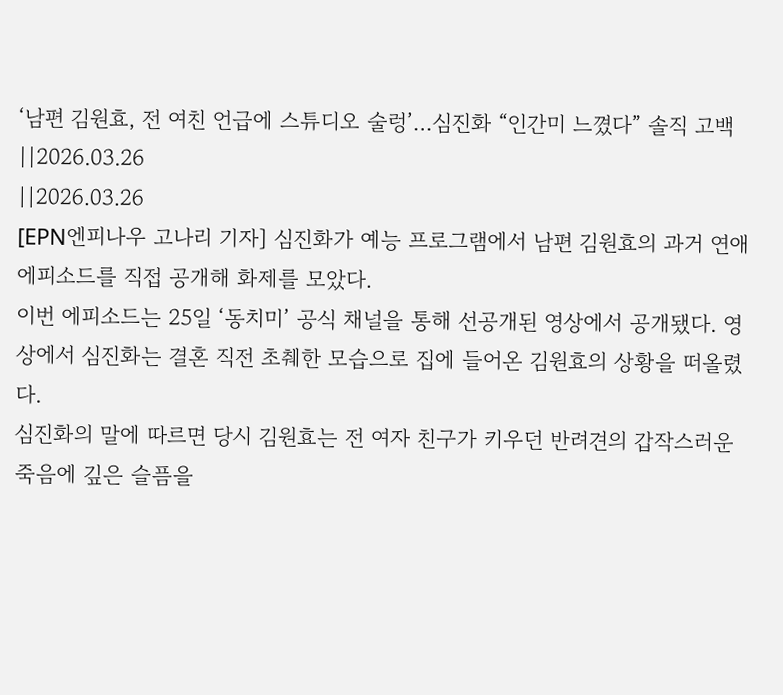‘남편 김원효, 전 여친 언급에 스튜디오 술렁’…심진화 “인간미 느꼈다” 솔직 고백
||2026.03.26
||2026.03.26
[EPN엔피나우 고나리 기자] 심진화가 예능 프로그램에서 남편 김원효의 과거 연애 에피소드를 직접 공개해 화제를 모았다.
이번 에피소드는 25일 ‘동치미’ 공식 채널을 통해 선공개된 영상에서 공개됐다. 영상에서 심진화는 결혼 직전 초췌한 모습으로 집에 들어온 김원효의 상황을 떠올렸다.
심진화의 말에 따르면 당시 김원효는 전 여자 친구가 키우던 반려견의 갑작스러운 죽음에 깊은 슬픔을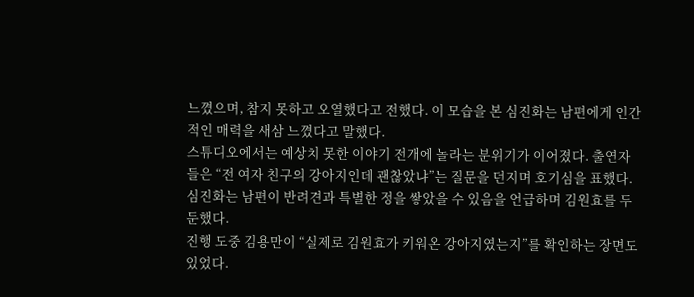느꼈으며, 참지 못하고 오열했다고 전했다. 이 모습을 본 심진화는 남편에게 인간적인 매력을 새삼 느꼈다고 말했다.
스튜디오에서는 예상치 못한 이야기 전개에 놀라는 분위기가 이어졌다. 출연자들은 “전 여자 친구의 강아지인데 괜찮았냐”는 질문을 던지며 호기심을 표했다. 심진화는 남편이 반려견과 특별한 정을 쌓았을 수 있음을 언급하며 김원효를 두둔했다.
진행 도중 김용만이 “실제로 김원효가 키워온 강아지였는지”를 확인하는 장면도 있었다.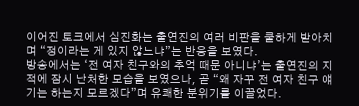이어진 토크에서 심진화는 출연진의 여러 비판을 쿨하게 받아치며 “정이라는 게 있지 않느냐”는 반응을 보였다.
방송에서는 ‘전 여자 친구와의 추억 때문 아니냐’는 출연진의 지적에 잠시 난처한 모습을 보였으나, 곧 “왜 자꾸 전 여자 친구 얘기는 하는지 모르겠다”며 유쾌한 분위기를 이끌었다.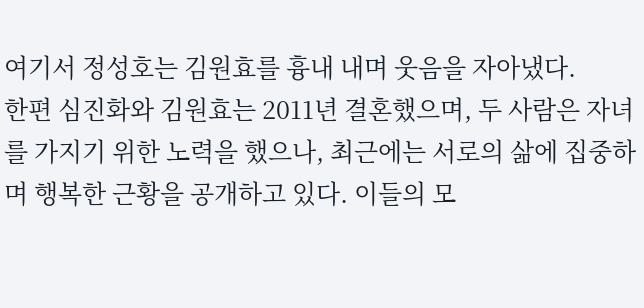여기서 정성호는 김원효를 흉내 내며 웃음을 자아냈다.
한편 심진화와 김원효는 2011년 결혼했으며, 두 사람은 자녀를 가지기 위한 노력을 했으나, 최근에는 서로의 삶에 집중하며 행복한 근황을 공개하고 있다. 이들의 모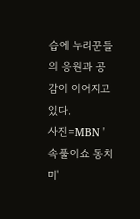습에 누리꾼들의 응원과 공감이 이어지고 있다.
사진=MBN '속풀이쇼 동치미'